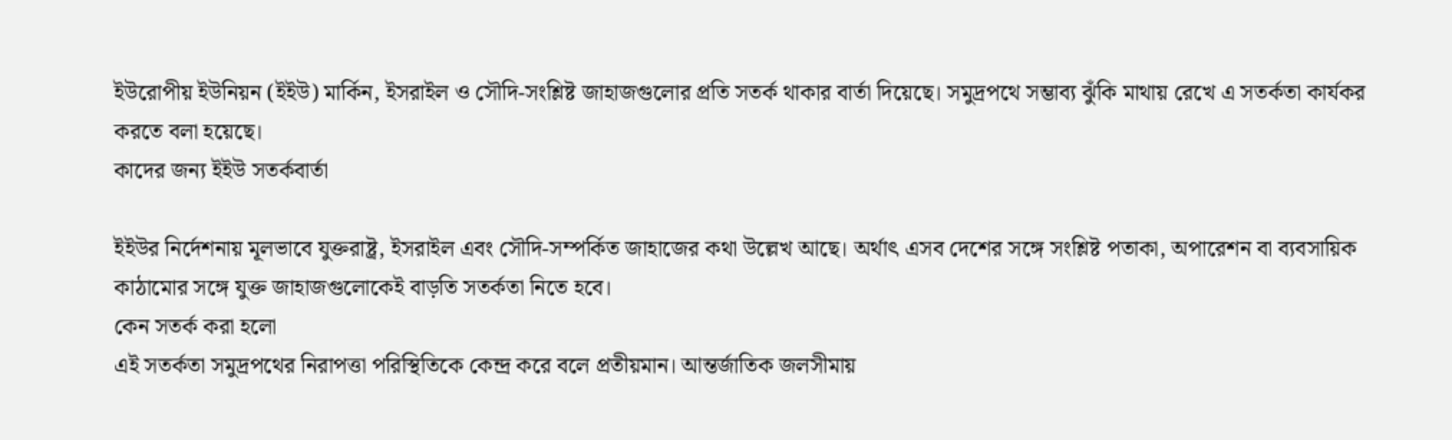ইউরোপীয় ইউনিয়ন (ইইউ) মার্কিন, ইসরাইল ও সৌদি-সংশ্লিষ্ট জাহাজগুলোর প্রতি সতর্ক থাকার বার্তা দিয়েছে। সমুদ্রপথে সম্ভাব্য ঝুঁকি মাথায় রেখে এ সতর্কতা কার্যকর করতে বলা হয়েছে।
কাদের জন্য ইইউ সতর্কবার্তা

ইইউর নির্দেশনায় মূলভাবে যুক্তরাষ্ট্র, ইসরাইল এবং সৌদি-সম্পর্কিত জাহাজের কথা উল্লেখ আছে। অর্থাৎ এসব দেশের সঙ্গে সংশ্লিষ্ট পতাকা, অপারেশন বা ব্যবসায়িক কাঠামোর সঙ্গে যুক্ত জাহাজগুলোকেই বাড়তি সতর্কতা নিতে হবে।
কেন সতর্ক করা হলো
এই সতর্কতা সমুদ্রপথের নিরাপত্তা পরিস্থিতিকে কেন্দ্র করে বলে প্রতীয়মান। আন্তর্জাতিক জলসীমায়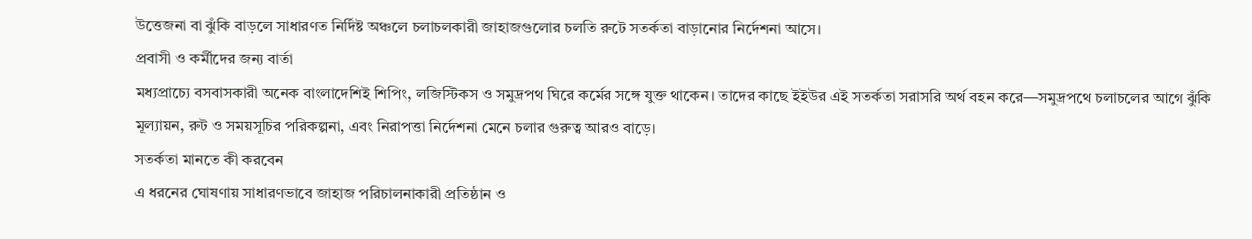উত্তেজনা বা ঝুঁকি বাড়লে সাধারণত নির্দিষ্ট অঞ্চলে চলাচলকারী জাহাজগুলোর চলতি রুটে সতর্কতা বাড়ানোর নির্দেশনা আসে।
প্রবাসী ও কর্মীদের জন্য বার্তা
মধ্যপ্রাচ্যে বসবাসকারী অনেক বাংলাদেশিই শিপিং, লজিস্টিকস ও সমুদ্রপথ ঘিরে কর্মের সঙ্গে যুক্ত থাকেন। তাদের কাছে ইইউর এই সতর্কতা সরাসরি অর্থ বহন করে—সমুদ্রপথে চলাচলের আগে ঝুঁকি মূল্যায়ন, রুট ও সময়সূচির পরিকল্পনা, এবং নিরাপত্তা নির্দেশনা মেনে চলার গুরুত্ব আরও বাড়ে।
সতর্কতা মানতে কী করবেন
এ ধরনের ঘোষণায় সাধারণভাবে জাহাজ পরিচালনাকারী প্রতিষ্ঠান ও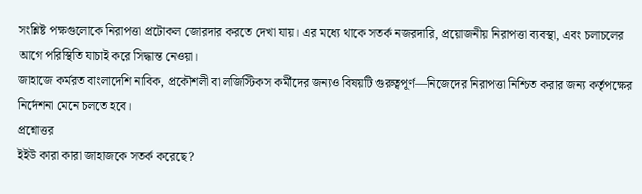সংশ্লিষ্ট পক্ষগুলোকে নিরাপত্তা প্রটোকল জোরদার করতে দেখা যায়। এর মধ্যে থাকে সতর্ক নজরদারি, প্রয়োজনীয় নিরাপত্তা ব্যবস্থা, এবং চলাচলের আগে পরিস্থিতি যাচাই করে সিদ্ধান্ত নেওয়া।
জাহাজে কর্মরত বাংলাদেশি নাবিক, প্রকৌশলী বা লজিস্টিকস কর্মীদের জন্যও বিষয়টি গুরুত্বপূর্ণ—নিজেদের নিরাপত্তা নিশ্চিত করার জন্য কর্তৃপক্ষের নির্দেশনা মেনে চলতে হবে।
প্রশ্নোত্তর
ইইউ কারা কারা জাহাজকে সতর্ক করেছে?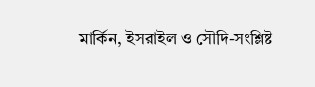মার্কিন, ইসরাইল ও সৌদি-সংশ্লিষ্ট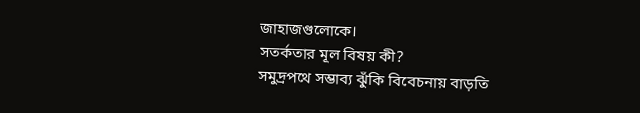জাহাজগুলোকে।
সতর্কতার মূল বিষয় কী?
সমুদ্রপথে সম্ভাব্য ঝুঁকি বিবেচনায় বাড়তি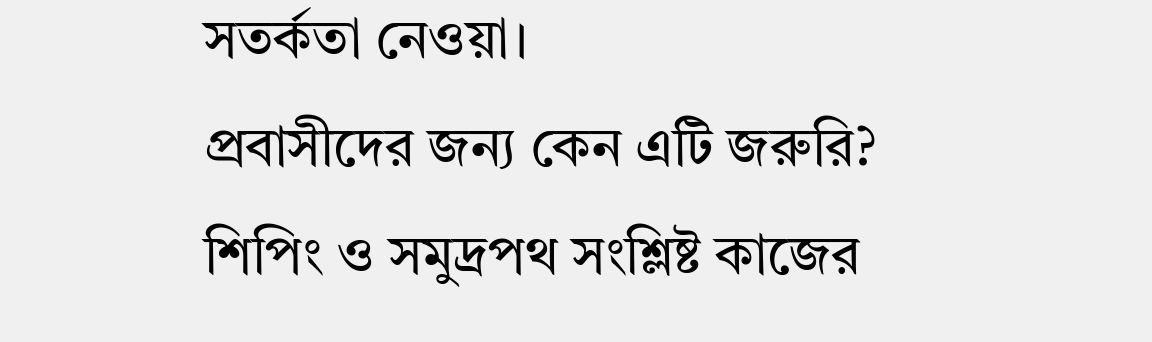সতর্কতা নেওয়া।
প্রবাসীদের জন্য কেন এটি জরুরি?
শিপিং ও সমুদ্রপথ সংশ্লিষ্ট কাজের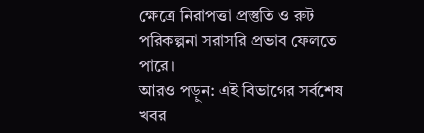ক্ষেত্রে নিরাপত্তা প্রস্তুতি ও রুট পরিকল্পনা সরাসরি প্রভাব ফেলতে পারে।
আরও পড়ুন: এই বিভাগের সর্বশেষ খবর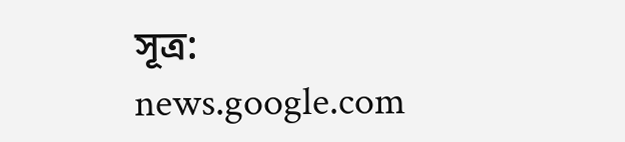সূত্র: news.google.com